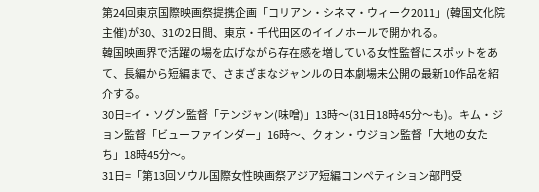第24回東京国際映画祭提携企画「コリアン・シネマ・ウィーク2011」(韓国文化院主催)が30、31の2日間、東京・千代田区のイイノホールで開かれる。
韓国映画界で活躍の場を広げながら存在感を増している女性監督にスポットをあて、長編から短編まで、さまざまなジャンルの日本劇場未公開の最新10作品を紹介する。
30日=イ・ソグン監督「テンジャン(味噌)」13時〜(31日18時45分〜も)。キム・ジョン監督「ビューファインダー」16時〜、クォン・ウジョン監督「大地の女たち」18時45分〜。
31日=「第13回ソウル国際女性映画祭アジア短編コンペティション部門受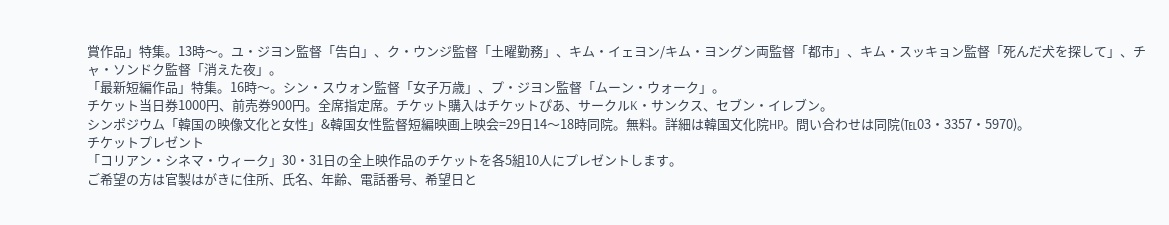賞作品」特集。13時〜。ユ・ジヨン監督「告白」、ク・ウンジ監督「土曜勤務」、キム・イェヨン/キム・ヨングン両監督「都市」、キム・スッキョン監督「死んだ犬を探して」、チャ・ソンドク監督「消えた夜」。
「最新短編作品」特集。16時〜。シン・スウォン監督「女子万歳」、プ・ジヨン監督「ムーン・ウォーク」。
チケット当日券1000円、前売券900円。全席指定席。チケット購入はチケットぴあ、サークルK・サンクス、セブン・イレブン。
シンポジウム「韓国の映像文化と女性」&韓国女性監督短編映画上映会=29日14〜18時同院。無料。詳細は韓国文化院HP。問い合わせは同院(℡03・3357・5970)。
チケットプレゼント
「コリアン・シネマ・ウィーク」30・31日の全上映作品のチケットを各5組10人にプレゼントします。
ご希望の方は官製はがきに住所、氏名、年齢、電話番号、希望日と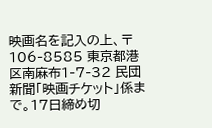映画名を記入の上、〒106‐8585 東京都港区南麻布1‐7‐32 民団新聞「映画チケット」係まで。17日締め切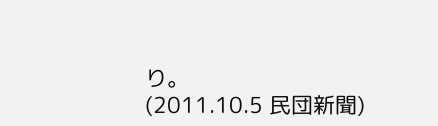り。
(2011.10.5 民団新聞)